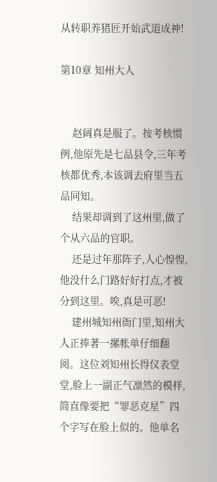从转职养猪匠开始武道成神!

第10章 知州大人


    赵阔真是服了。按考核惯例,他原先是七品县令,三年考核都优秀,本该调去府里当五品同知。
    结果却调到了这州里,做了个从六品的官职。
    还是过年那阵子,人心惶惶,他没什么门路好好打点,才被分到这里。唉,真是可恶!
    建州城知州衙门里,知州大人正捧著一摞帐单仔细翻阅。这位刘知州长得仪表堂堂,脸上一副正气凛然的模样,简直像要把“罪恶克星”四个字写在脸上似的。他单名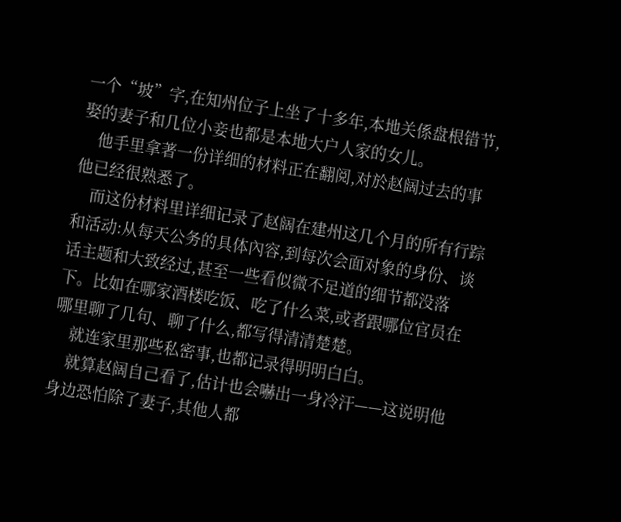一个“坡”字,在知州位子上坐了十多年,本地关係盘根错节,娶的妻子和几位小妾也都是本地大户人家的女儿。
    他手里拿著一份详细的材料正在翻阅,对於赵阔过去的事他已经很熟悉了。
    而这份材料里详细记录了赵阔在建州这几个月的所有行踪和活动:从每天公务的具体內容,到每次会面对象的身份、谈话主题和大致经过,甚至一些看似微不足道的细节都没落下。比如在哪家酒楼吃饭、吃了什么菜,或者跟哪位官员在哪里聊了几句、聊了什么,都写得清清楚楚。
    就连家里那些私密事,也都记录得明明白白。
    就算赵阔自己看了,估计也会嚇出一身冷汗——这说明他身边恐怕除了妻子,其他人都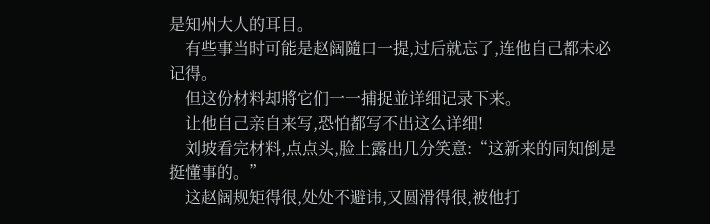是知州大人的耳目。
    有些事当时可能是赵阔隨口一提,过后就忘了,连他自己都未必记得。
    但这份材料却將它们一一捕捉並详细记录下来。
    让他自己亲自来写,恐怕都写不出这么详细!
    刘坡看完材料,点点头,脸上露出几分笑意:“这新来的同知倒是挺懂事的。”
    这赵阔规矩得很,处处不避讳,又圆滑得很,被他打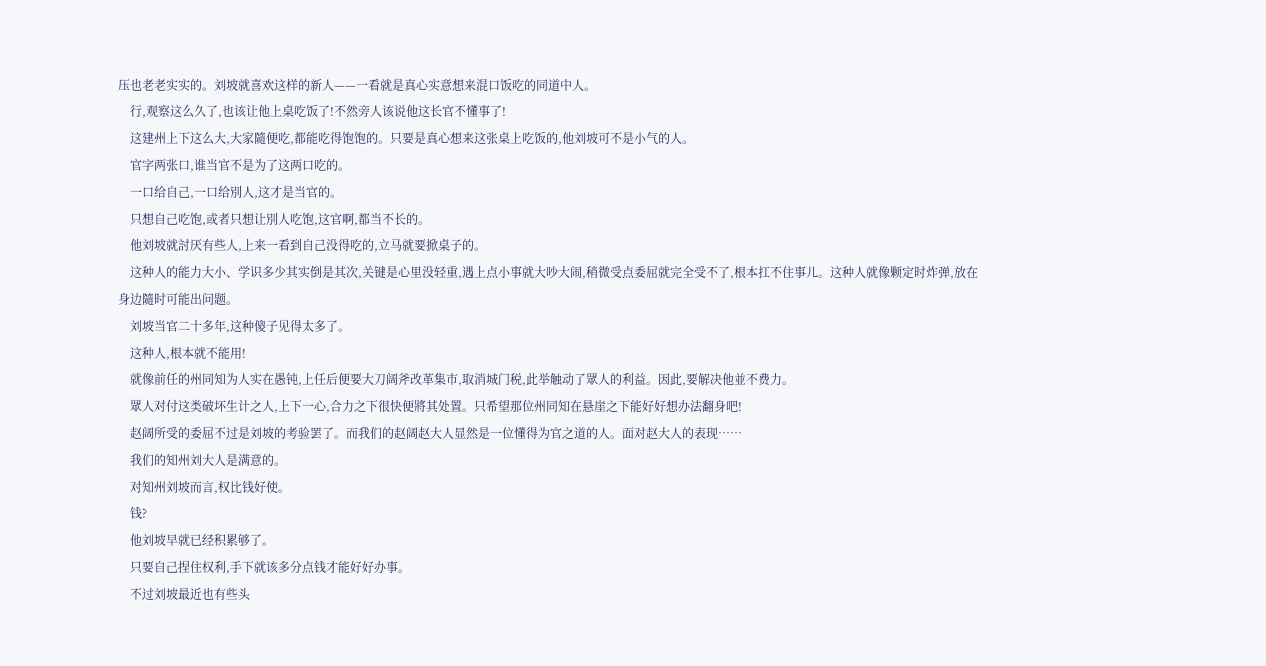压也老老实实的。刘坡就喜欢这样的新人——一看就是真心实意想来混口饭吃的同道中人。
    行,观察这么久了,也该让他上桌吃饭了!不然旁人该说他这长官不懂事了!
    这建州上下这么大,大家隨便吃,都能吃得饱饱的。只要是真心想来这张桌上吃饭的,他刘坡可不是小气的人。
    官字两张口,谁当官不是为了这两口吃的。
    一口给自己,一口给別人,这才是当官的。
    只想自己吃饱,或者只想让別人吃饱,这官啊,都当不长的。
    他刘坡就討厌有些人,上来一看到自己没得吃的,立马就要掀桌子的。
    这种人的能力大小、学识多少其实倒是其次,关键是心里没轻重,遇上点小事就大吵大闹,稍微受点委屈就完全受不了,根本扛不住事儿。这种人就像颗定时炸弹,放在身边隨时可能出问题。
    刘坡当官二十多年,这种傻子见得太多了。
    这种人,根本就不能用!
    就像前任的州同知为人实在愚钝,上任后便要大刀阔斧改革集市,取消城门税,此举触动了眾人的利益。因此,要解决他並不费力。
    眾人对付这类破坏生计之人,上下一心,合力之下很快便將其处置。只希望那位州同知在悬崖之下能好好想办法翻身吧!
    赵阔所受的委屈不过是刘坡的考验罢了。而我们的赵阔赵大人显然是一位懂得为官之道的人。面对赵大人的表现……
    我们的知州刘大人是满意的。
    对知州刘坡而言,权比钱好使。
    钱?
    他刘坡早就已经积累够了。
    只要自己捏住权利,手下就该多分点钱才能好好办事。
    不过刘坡最近也有些头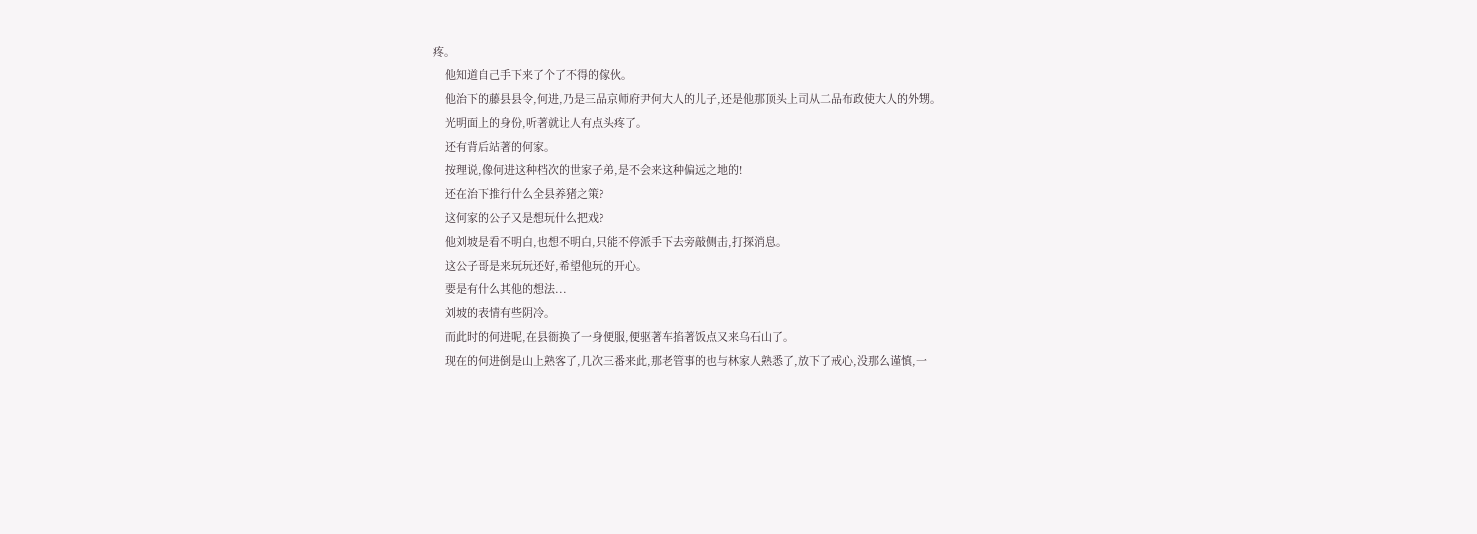疼。
    他知道自己手下来了个了不得的傢伙。
    他治下的藤县县令,何进,乃是三品京师府尹何大人的儿子,还是他那顶头上司从二品布政使大人的外甥。
    光明面上的身份,听著就让人有点头疼了。
    还有背后站著的何家。
    按理说,像何进这种档次的世家子弟,是不会来这种偏远之地的!
    还在治下推行什么全县养猪之策?
    这何家的公子又是想玩什么把戏?
    他刘坡是看不明白,也想不明白,只能不停派手下去旁敲侧击,打探消息。
    这公子哥是来玩玩还好,希望他玩的开心。
    要是有什么其他的想法...
    刘坡的表情有些阴冷。
    而此时的何进呢,在县衙换了一身便服,便驱著车掐著饭点又来乌石山了。
    现在的何进倒是山上熟客了,几次三番来此,那老管事的也与林家人熟悉了,放下了戒心,没那么谨慎,一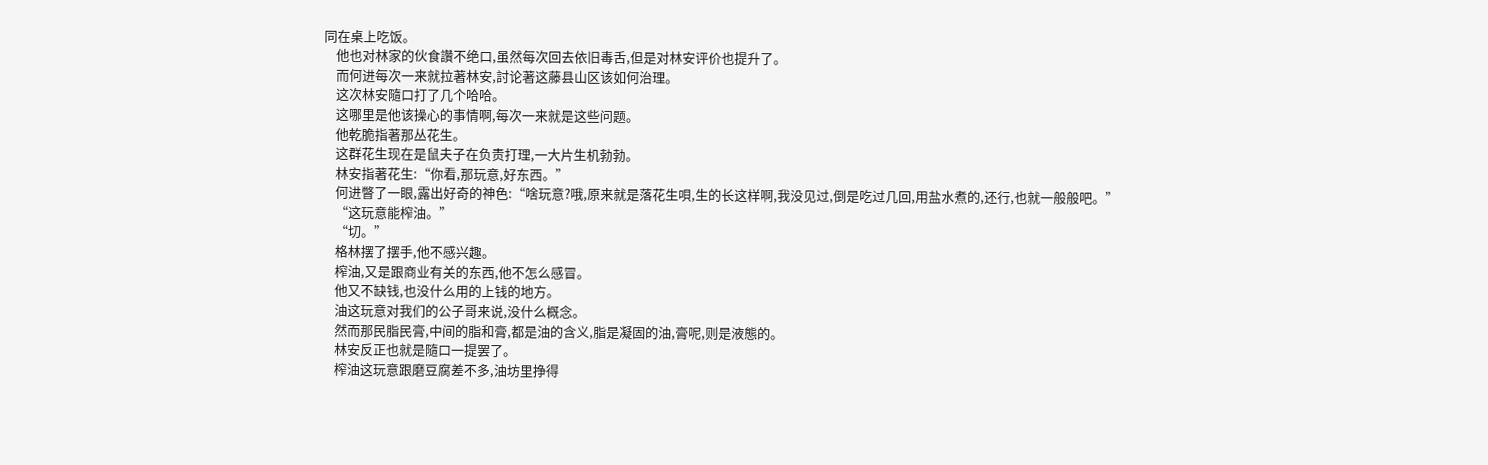同在桌上吃饭。
    他也对林家的伙食讚不绝口,虽然每次回去依旧毒舌,但是对林安评价也提升了。
    而何进每次一来就拉著林安,討论著这藤县山区该如何治理。
    这次林安隨口打了几个哈哈。
    这哪里是他该操心的事情啊,每次一来就是这些问题。
    他乾脆指著那丛花生。
    这群花生现在是鼠夫子在负责打理,一大片生机勃勃。
    林安指著花生:“你看,那玩意,好东西。”
    何进瞥了一眼,露出好奇的神色:“啥玩意?哦,原来就是落花生唄,生的长这样啊,我没见过,倒是吃过几回,用盐水煮的,还行,也就一般般吧。”
    “这玩意能榨油。”
    “切。”
    格林摆了摆手,他不感兴趣。
    榨油,又是跟商业有关的东西,他不怎么感冒。
    他又不缺钱,也没什么用的上钱的地方。
    油这玩意对我们的公子哥来说,没什么概念。
    然而那民脂民膏,中间的脂和膏,都是油的含义,脂是凝固的油,膏呢,则是液態的。
    林安反正也就是隨口一提罢了。
    榨油这玩意跟磨豆腐差不多,油坊里挣得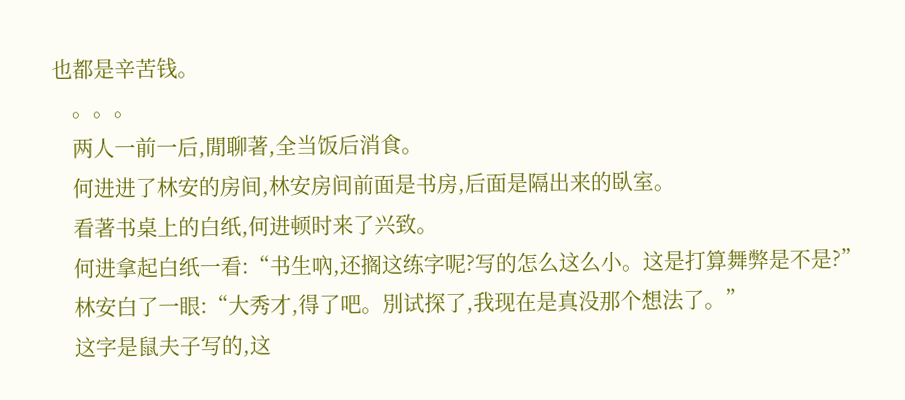也都是辛苦钱。
    。。。
    两人一前一后,閒聊著,全当饭后消食。
    何进进了林安的房间,林安房间前面是书房,后面是隔出来的臥室。
    看著书桌上的白纸,何进顿时来了兴致。
    何进拿起白纸一看:“书生吶,还搁这练字呢?写的怎么这么小。这是打算舞弊是不是?”
    林安白了一眼:“大秀才,得了吧。別试探了,我现在是真没那个想法了。”
    这字是鼠夫子写的,这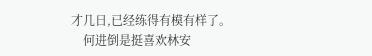才几日,已经练得有模有样了。
    何进倒是挺喜欢林安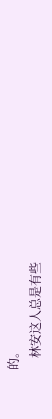的。
    林安这人总是有些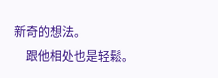新奇的想法。
    跟他相处也是轻鬆。